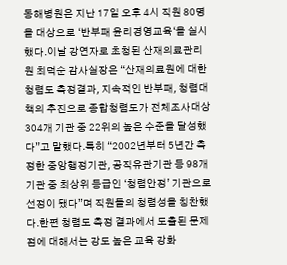동해병원은 지난 17일 오후 4시 직원 80명을 대상으로 ‘반부패 윤리경영교육‘을 실시했다.이날 강연자로 초청된 산재의료관리원 최덕순 감사실장은 “산재의료원에 대한 청렴도 측정결과, 지속적인 반부패, 청렴대책의 추진으로 종합청렴도가 전체조사대상 304개 기관 중 22위의 높은 수준을 달성했다”고 말했다.특히 “2002년부터 5년간 측정한 중앙행정기관, 공직유관기관 등 98개 기관 중 최상위 등급인 ‘청렴안정’ 기관으로 선정이 됐다”며 직원들의 청렴성을 칭찬했다.한편 청렴도 측정 결과에서 도출된 문제점에 대해서는 강도 높은 교육 강화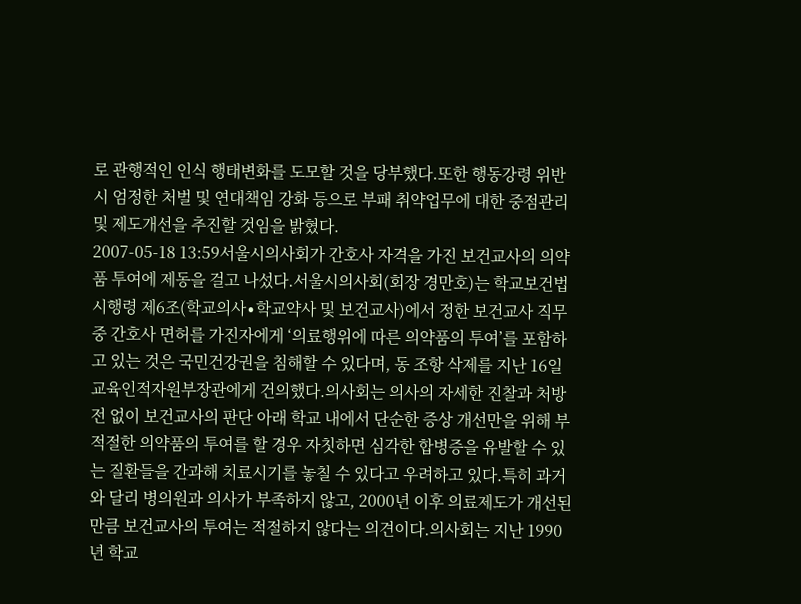로 관행적인 인식 행태변화를 도모할 것을 당부했다.또한 행동강령 위반시 엄정한 처벌 및 연대책임 강화 등으로 부패 취약업무에 대한 중점관리 및 제도개선을 추진할 것임을 밝혔다.
2007-05-18 13:59서울시의사회가 간호사 자격을 가진 보건교사의 의약품 투여에 제동을 걸고 나섰다.서울시의사회(회장 경만호)는 학교보건법 시행령 제6조(학교의사∙학교약사 및 보건교사)에서 정한 보건교사 직무 중 간호사 면허를 가진자에게 ‘의료행위에 따른 의약품의 투여’를 포함하고 있는 것은 국민건강권을 침해할 수 있다며, 동 조항 삭제를 지난 16일 교육인적자원부장관에게 건의했다.의사회는 의사의 자세한 진찰과 처방전 없이 보건교사의 판단 아래 학교 내에서 단순한 증상 개선만을 위해 부적절한 의약품의 투여를 할 경우 자칫하면 심각한 합병증을 유발할 수 있는 질환들을 간과해 치료시기를 놓칠 수 있다고 우려하고 있다.특히 과거와 달리 병의원과 의사가 부족하지 않고, 2000년 이후 의료제도가 개선된 만큼 보건교사의 투여는 적절하지 않다는 의견이다.의사회는 지난 1990년 학교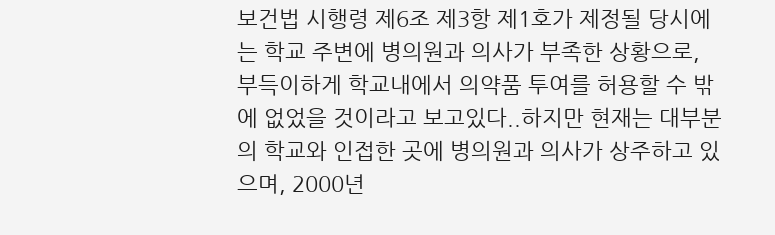보건법 시행령 제6조 제3항 제1호가 제정될 당시에는 학교 주변에 병의원과 의사가 부족한 상황으로, 부득이하게 학교내에서 의약품 투여를 허용할 수 밖에 없었을 것이라고 보고있다..하지만 현재는 대부분의 학교와 인접한 곳에 병의원과 의사가 상주하고 있으며, 2000년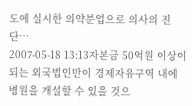도에 실시한 의약분업으로 의사의 진단…
2007-05-18 13:13자본금 50억원 이상이 되는 외국법인만이 경제자유구역 내에 병원을 개설할 수 있을 것으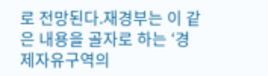로 전망된다.재경부는 이 같은 내용을 골자로 하는 ‘경제자유구역의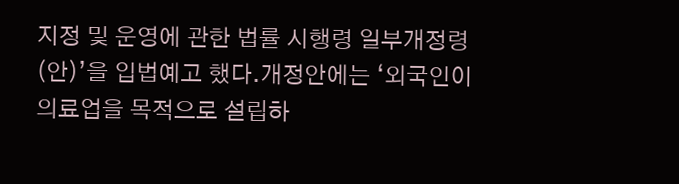지정 및 운영에 관한 법률 시행령 일부개정령(안)’을 입법예고 했다.개정안에는 ‘외국인이 의료업을 목적으로 설립하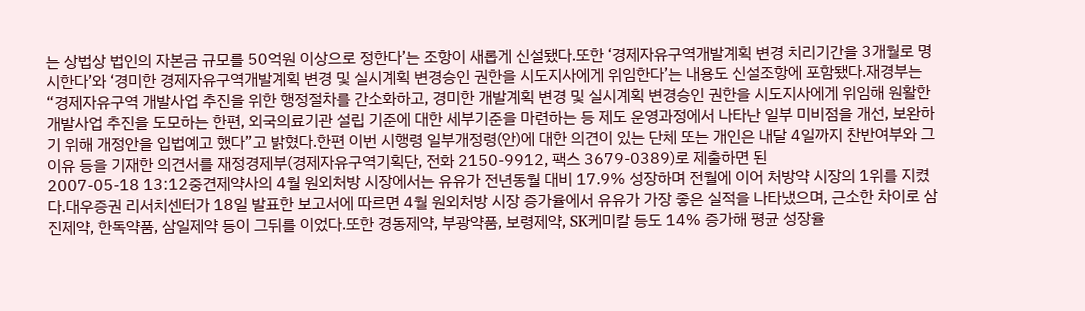는 상법상 법인의 자본금 규모를 50억원 이상으로 정한다’는 조항이 새롭게 신설됐다.또한 ‘경제자유구역개발계획 변경 치리기간을 3개월로 명시한다’와 ‘경미한 경제자유구역개발계획 변경 및 실시계획 변경승인 권한을 시도지사에게 위임한다’는 내용도 신설조항에 포함됐다.재경부는 “경제자유구역 개발사업 추진을 위한 행정절차를 간소화하고, 경미한 개발계획 변경 및 실시계획 변경승인 권한을 시도지사에게 위임해 원활한 개발사업 추진을 도모하는 한편, 외국의료기관 설립 기준에 대한 세부기준을 마련하는 등 제도 운영과정에서 나타난 일부 미비점을 개선, 보완하기 위해 개정안을 입법예고 했다”고 밝혔다.한편 이번 시행령 일부개정령(안)에 대한 의견이 있는 단체 또는 개인은 내달 4일까지 찬반여부와 그 이유 등을 기재한 의견서를 재정경제부(경제자유구역기획단, 전화 2150-9912, 팩스 3679-0389)로 제출하면 된
2007-05-18 13:12중견제약사의 4월 원외처방 시장에서는 유유가 전년동월 대비 17.9% 성장하며 전월에 이어 처방약 시장의 1위를 지켰다.대우증권 리서치센터가 18일 발표한 보고서에 따르면 4월 원외처방 시장 증가율에서 유유가 가장 좋은 실적을 나타냈으며, 근소한 차이로 삼진제약, 한독약품, 삼일제약 등이 그뒤를 이었다.또한 경동제약, 부광약품, 보령제약, SK케미칼 등도 14% 증가해 평균 성장율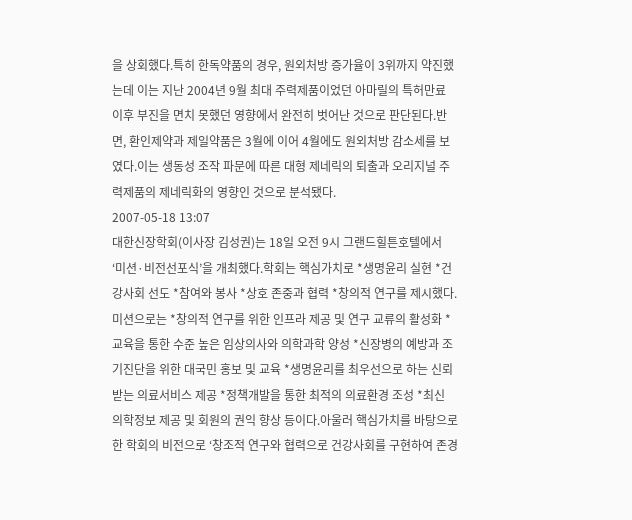을 상회했다.특히 한독약품의 경우, 원외처방 증가율이 3위까지 약진했는데 이는 지난 2004년 9월 최대 주력제품이었던 아마릴의 특허만료 이후 부진을 면치 못했던 영향에서 완전히 벗어난 것으로 판단된다.반면, 환인제약과 제일약품은 3월에 이어 4월에도 원외처방 감소세를 보였다.이는 생동성 조작 파문에 따른 대형 제네릭의 퇴출과 오리지널 주력제품의 제네릭화의 영향인 것으로 분석됐다.
2007-05-18 13:07
대한신장학회(이사장 김성권)는 18일 오전 9시 그랜드힐튼호텔에서 ‘미션·비전선포식’을 개최했다.학회는 핵심가치로 *생명윤리 실현 *건강사회 선도 *참여와 봉사 *상호 존중과 협력 *창의적 연구를 제시했다.미션으로는 *창의적 연구를 위한 인프라 제공 및 연구 교류의 활성화 *교육을 통한 수준 높은 임상의사와 의학과학 양성 *신장병의 예방과 조기진단을 위한 대국민 홍보 및 교육 *생명윤리를 최우선으로 하는 신뢰 받는 의료서비스 제공 *정책개발을 통한 최적의 의료환경 조성 *최신 의학정보 제공 및 회원의 권익 향상 등이다.아울러 핵심가치를 바탕으로 한 학회의 비전으로 ‘창조적 연구와 협력으로 건강사회를 구현하여 존경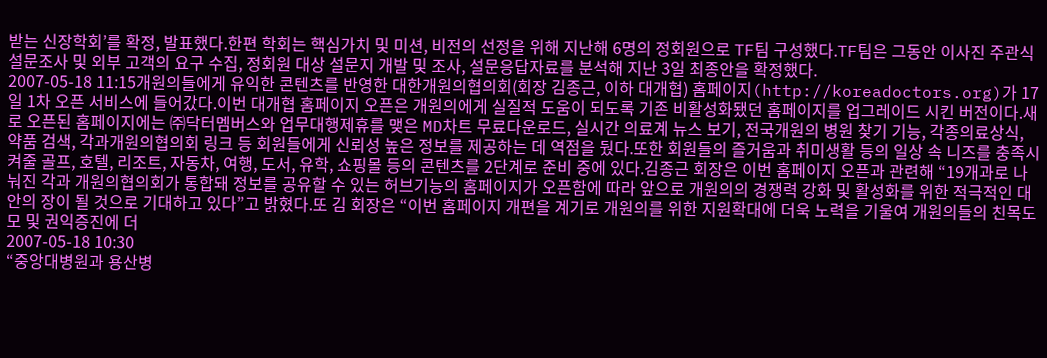받는 신장학회’를 확정, 발표했다.한편 학회는 핵심가치 및 미션, 비전의 선정을 위해 지난해 6명의 정회원으로 TF팀 구성했다.TF팀은 그동안 이사진 주관식 설문조사 및 외부 고객의 요구 수집, 정회원 대상 설문지 개발 및 조사, 설문응답자료를 분석해 지난 3일 최종안을 확정했다.
2007-05-18 11:15개원의들에게 유익한 콘텐츠를 반영한 대한개원의협의회(회장 김종근, 이하 대개협) 홈페이지(http://koreadoctors.org)가 17일 1차 오픈 서비스에 들어갔다.이번 대개협 홈페이지 오픈은 개원의에게 실질적 도움이 되도록 기존 비활성화됐던 홈페이지를 업그레이드 시킨 버전이다.새로 오픈된 홈페이지에는 ㈜닥터멤버스와 업무대행제휴를 맺은 MD차트 무료다운로드, 실시간 의료계 뉴스 보기, 전국개원의 병원 찾기 기능, 각종의료상식, 약품 검색, 각과개원의협의회 링크 등 회원들에게 신뢰성 높은 정보를 제공하는 데 역점을 뒀다.또한 회원들의 즐거움과 취미생활 등의 일상 속 니즈를 충족시켜줄 골프, 호텔, 리조트, 자동차, 여행, 도서, 유학, 쇼핑몰 등의 콘텐츠를 2단계로 준비 중에 있다.김종근 회장은 이번 홈페이지 오픈과 관련해 “19개과로 나눠진 각과 개원의협의회가 통합돼 정보를 공유할 수 있는 허브기능의 홈페이지가 오픈함에 따라 앞으로 개원의의 경쟁력 강화 및 활성화를 위한 적극적인 대안의 장이 될 것으로 기대하고 있다”고 밝혔다.또 김 회장은 “이번 홈페이지 개편을 계기로 개원의를 위한 지원확대에 더욱 노력을 기울여 개원의들의 친목도모 및 권익증진에 더
2007-05-18 10:30
“중앙대병원과 용산병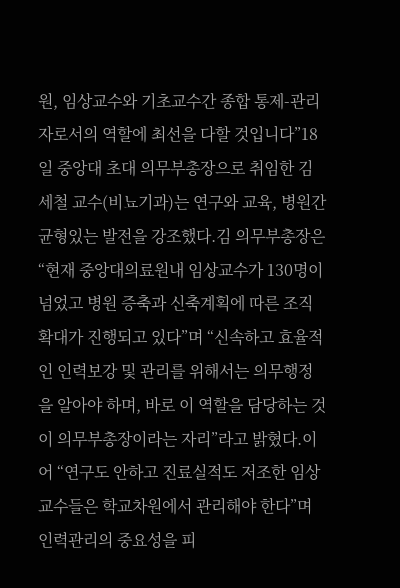원, 임상교수와 기초교수간 종합 통제-관리자로서의 역할에 최선을 다할 것입니다”18일 중앙대 초대 의무부총장으로 취임한 김세철 교수(비뇨기과)는 연구와 교육, 병원간 균형있는 발전을 강조했다.김 의무부총장은 “현재 중앙대의료원내 임상교수가 130명이 넘었고 병원 증축과 신축계획에 따른 조직확대가 진행되고 있다”며 “신속하고 효율적인 인력보강 및 관리를 위해서는 의무행정을 알아야 하며, 바로 이 역할을 담당하는 것이 의무부총장이라는 자리”라고 밝혔다.이어 “연구도 안하고 진료실적도 저조한 임상교수들은 학교차원에서 관리해야 한다”며 인력관리의 중요성을 피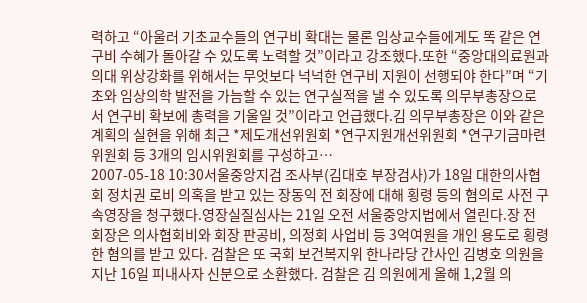력하고 “아울러 기초교수들의 연구비 확대는 물론 임상교수들에게도 똑 같은 연구비 수혜가 돌아갈 수 있도록 노력할 것”이라고 강조했다.또한 “중앙대의료원과 의대 위상강화를 위해서는 무엇보다 넉넉한 연구비 지원이 선행되야 한다”며 “기초와 임상의학 발전을 가늠할 수 있는 연구실적을 낼 수 있도록 의무부총장으로서 연구비 확보에 총력을 기울일 것”이라고 언급했다.김 의무부총장은 이와 같은 계획의 실현을 위해 최근 *제도개선위원회 *연구지원개선위원회 *연구기금마련위원회 등 3개의 임시위원회를 구성하고…
2007-05-18 10:30서울중앙지검 조사부(김대호 부장검사)가 18일 대한의사협회 정치권 로비 의혹을 받고 있는 장동익 전 회장에 대해 횡령 등의 혐의로 사전 구속영장을 청구했다.영장실질심사는 21일 오전 서울중앙지법에서 열린다.장 전 회장은 의사협회비와 회장 판공비, 의정회 사업비 등 3억여원을 개인 용도로 횡령한 혐의를 받고 있다. 검찰은 또 국회 보건복지위 한나라당 간사인 김병호 의원을 지난 16일 피내사자 신분으로 소환했다. 검찰은 김 의원에게 올해 1,2월 의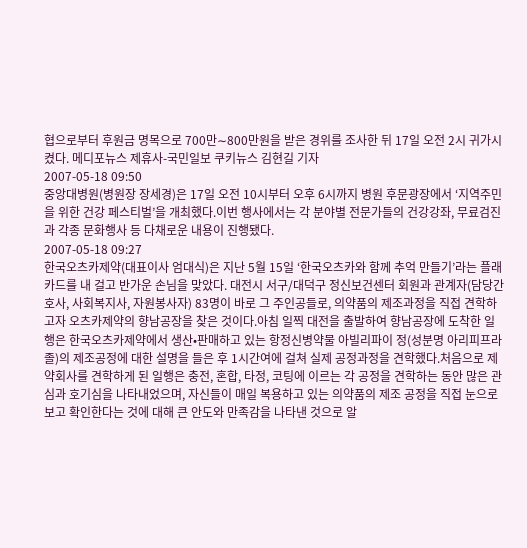협으로부터 후원금 명목으로 700만∼800만원을 받은 경위를 조사한 뒤 17일 오전 2시 귀가시켰다. 메디포뉴스 제휴사-국민일보 쿠키뉴스 김현길 기자
2007-05-18 09:50
중앙대병원(병원장 장세경)은 17일 오전 10시부터 오후 6시까지 병원 후문광장에서 ‘지역주민을 위한 건강 페스티벌’을 개최했다.이번 행사에서는 각 분야별 전문가들의 건강강좌, 무료검진과 각종 문화행사 등 다채로운 내용이 진행됐다.
2007-05-18 09:27
한국오츠카제약(대표이사 엄대식)은 지난 5월 15일 ‘한국오츠카와 함께 추억 만들기’라는 플래카드를 내 걸고 반가운 손님을 맞았다. 대전시 서구/대덕구 정신보건센터 회원과 관계자(담당간호사, 사회복지사, 자원봉사자) 83명이 바로 그 주인공들로, 의약품의 제조과정을 직접 견학하고자 오츠카제약의 향남공장을 찾은 것이다.아침 일찍 대전을 출발하여 향남공장에 도착한 일행은 한국오츠카제약에서 생산•판매하고 있는 항정신병약물 아빌리파이 정(성분명 아리피프라졸)의 제조공정에 대한 설명을 들은 후 1시간여에 걸쳐 실제 공정과정을 견학했다.처음으로 제약회사를 견학하게 된 일행은 충전, 혼합, 타정, 코팅에 이르는 각 공정을 견학하는 동안 많은 관심과 호기심을 나타내었으며, 자신들이 매일 복용하고 있는 의약품의 제조 공정을 직접 눈으로 보고 확인한다는 것에 대해 큰 안도와 만족감을 나타낸 것으로 알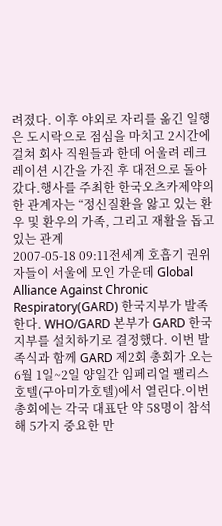려졌다. 이후 야외로 자리를 옮긴 일행은 도시락으로 점심을 마치고 2시간에 걸쳐 회사 직원들과 한데 어울려 레크레이션 시간을 가진 후 대전으로 돌아갔다.행사를 주최한 한국오츠카제약의 한 관계자는 “정신질환을 앓고 있는 환우 및 환우의 가족, 그리고 재활을 돕고 있는 관계
2007-05-18 09:11전세계 호흡기 권위자들이 서울에 모인 가운데 Global Alliance Against Chronic Respiratory(GARD) 한국지부가 발족한다. WHO/GARD 본부가 GARD 한국지부를 설치하기로 결정했다. 이번 발족식과 함께 GARD 제2회 총회가 오는 6월 1일~2일 양일간 임페리얼 팰리스호텔(구아미가호텔)에서 열린다.이번 총회에는 각국 대표단 약 58명이 참석해 5가지 중요한 만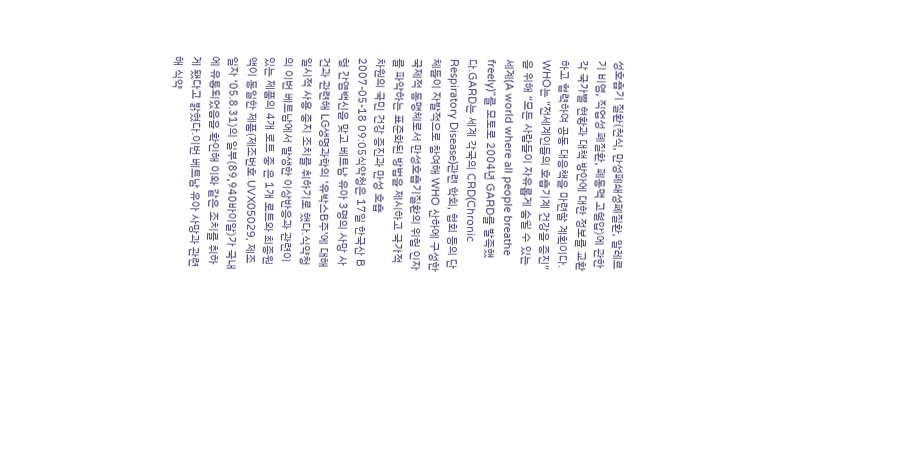성호흡기 질환(천식, 만성폐쇄성폐질환, 알레르기 비염, 직업성 폐질환, 폐동맥 고혈압)에 관한 각 국가별 현황과 대책 방안에 대한 정보를 교환하고 협력하여 공동 대응책을 마련할 계획이다. WHO는 “전세계인들의 호흡기계 건강을 증진”을 위해 “모든 사람들이 자유롭게 숨쉴 수 있는 세계(A world where all people breathe freely)”를 모토로 2004년 GARD를 발족했다.GARD는 세계 각국의 CRD(Chronic Respiratory Disease)관련 학회, 협회 등의 단체들이 자발적으로 참여해 WHO 산하에 구성한 국제적 동맹체로서 만성호흡기질환의 위험 인자를 파악하는 표준화된 방법을 제시하고 국가적 차원의 국민 건강 증진과 만성 호흡
2007-05-18 09:05식약청은 17일 한국산 B형 간염백신을 맞고 베트남 유아 3명의 사망 사건과 관련해 LG생명과학의 ‘유박스B주’에 대해 일시적 사용 중지 조치를 취하기로 했다.식약청의 이번 베트남에서 발생한 이상반응과 관련이 있는 제품의 4개 로트 중 은 1개 로트와 최종원액이 동일한 제품(제조번호 UVX05029, 제조일자 ‘05.8.31)의 일부(89,940바이알)가 국내에 유통되었음을 확인해 이와 같은 조치를 취하게 됐다고 밝혔다.이번 베트남 유아 사망과 관련해 식약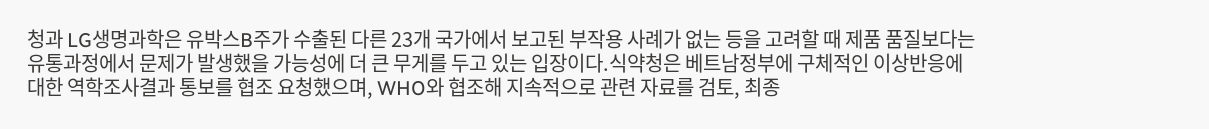청과 LG생명과학은 유박스B주가 수출된 다른 23개 국가에서 보고된 부작용 사례가 없는 등을 고려할 때 제품 품질보다는 유통과정에서 문제가 발생했을 가능성에 더 큰 무게를 두고 있는 입장이다.식약청은 베트남정부에 구체적인 이상반응에 대한 역학조사결과 통보를 협조 요청했으며, WHO와 협조해 지속적으로 관련 자료를 검토, 최종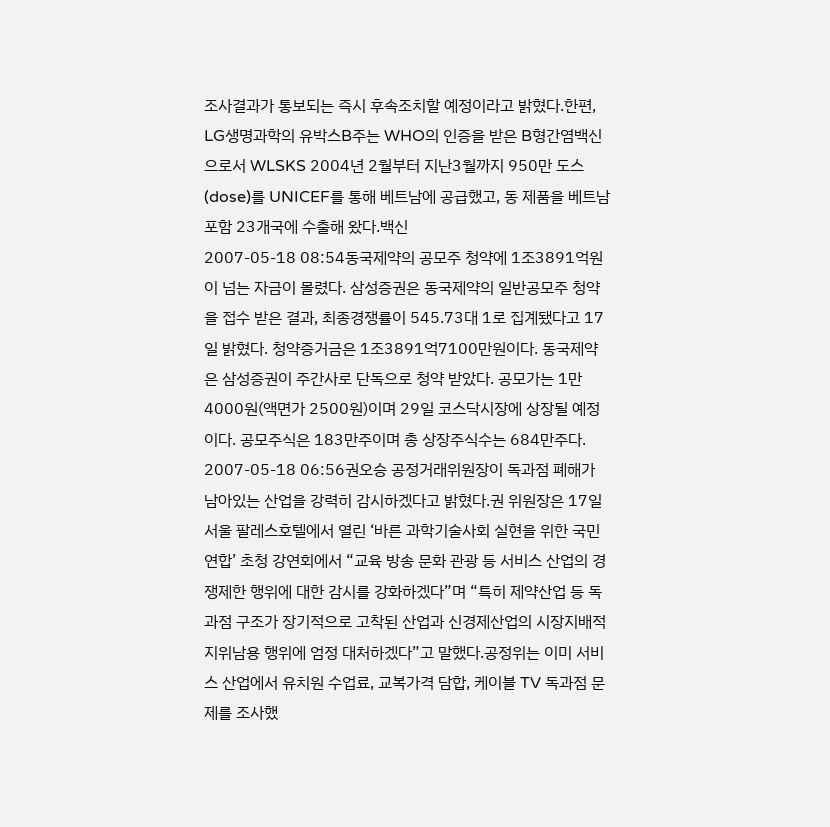조사결과가 통보되는 즉시 후속조치할 예정이라고 밝혔다.한편, LG생명과학의 유박스B주는 WHO의 인증을 받은 B형간염백신으로서 WLSKS 2004년 2월부터 지난3월까지 950만 도스(dose)를 UNICEF를 통해 베트남에 공급했고, 동 제품을 베트남 포함 23개국에 수출해 왔다.백신
2007-05-18 08:54동국제약의 공모주 청약에 1조3891억원이 넘는 자금이 몰렸다. 삼성증권은 동국제약의 일반공모주 청약을 접수 받은 결과, 최종경쟁률이 545.73대 1로 집계됐다고 17일 밝혔다. 청약증거금은 1조3891억7100만원이다. 동국제약은 삼성증권이 주간사로 단독으로 청약 받았다. 공모가는 1만4000원(액면가 2500원)이며 29일 코스닥시장에 상장될 예정이다. 공모주식은 183만주이며 총 상장주식수는 684만주다.
2007-05-18 06:56권오승 공정거래위원장이 독과점 폐해가 남아있는 산업을 강력히 감시하겠다고 밝혔다.권 위원장은 17일 서울 팔레스호텔에서 열린 ‘바른 과학기술사회 실현을 위한 국민연합’ 초청 강연회에서 “교육 방송 문화 관광 등 서비스 산업의 경쟁제한 행위에 대한 감시를 강화하겠다”며 “특히 제약산업 등 독과점 구조가 장기적으로 고착된 산업과 신경제산업의 시장지배적 지위남용 행위에 엄정 대처하겠다”고 말했다.공정위는 이미 서비스 산업에서 유치원 수업료, 교복가격 담합, 케이블 TV 독과점 문제를 조사했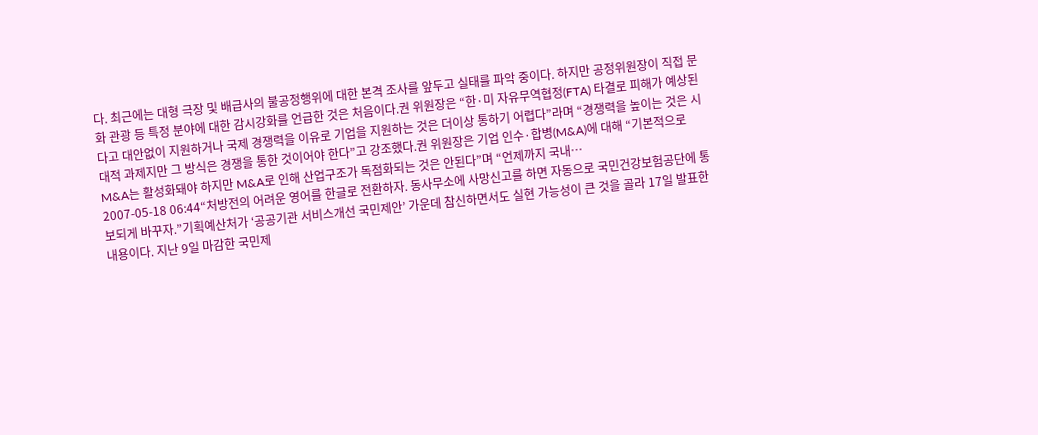다. 최근에는 대형 극장 및 배급사의 불공정행위에 대한 본격 조사를 앞두고 실태를 파악 중이다. 하지만 공정위원장이 직접 문화 관광 등 특정 분야에 대한 감시강화를 언급한 것은 처음이다.권 위원장은 “한·미 자유무역협정(FTA) 타결로 피해가 예상된다고 대안없이 지원하거나 국제 경쟁력을 이유로 기업을 지원하는 것은 더이상 통하기 어렵다”라며 “경쟁력을 높이는 것은 시대적 과제지만 그 방식은 경쟁을 통한 것이어야 한다”고 강조했다.권 위원장은 기업 인수·합병(M&A)에 대해 “기본적으로 M&A는 활성화돼야 하지만 M&A로 인해 산업구조가 독점화되는 것은 안된다”며 “언제까지 국내…
2007-05-18 06:44“처방전의 어려운 영어를 한글로 전환하자. 동사무소에 사망신고를 하면 자동으로 국민건강보험공단에 통보되게 바꾸자.”기획예산처가 ‘공공기관 서비스개선 국민제안’ 가운데 참신하면서도 실현 가능성이 큰 것을 골라 17일 발표한 내용이다. 지난 9일 마감한 국민제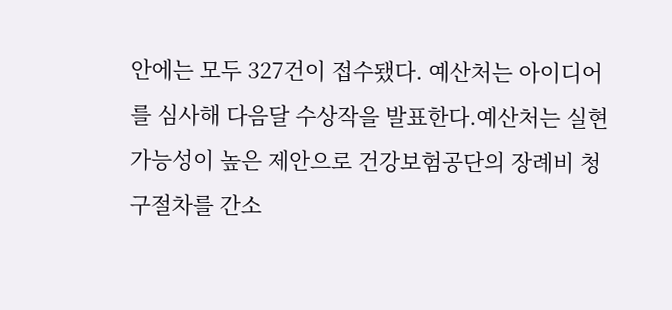안에는 모두 327건이 접수됐다. 예산처는 아이디어를 심사해 다음달 수상작을 발표한다.예산처는 실현 가능성이 높은 제안으로 건강보험공단의 장례비 청구절차를 간소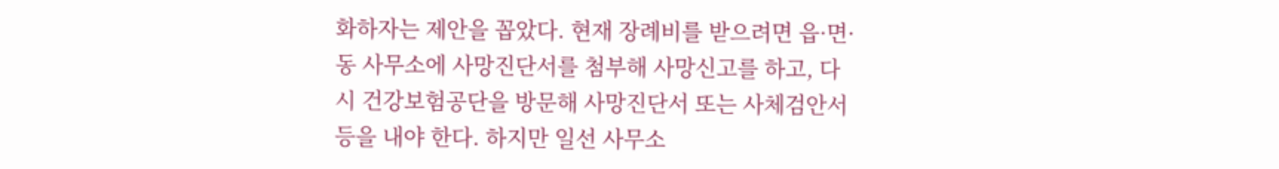화하자는 제안을 꼽았다. 현재 장례비를 받으려면 읍·면·동 사무소에 사망진단서를 첨부해 사망신고를 하고, 다시 건강보험공단을 방문해 사망진단서 또는 사체검안서 등을 내야 한다. 하지만 일선 사무소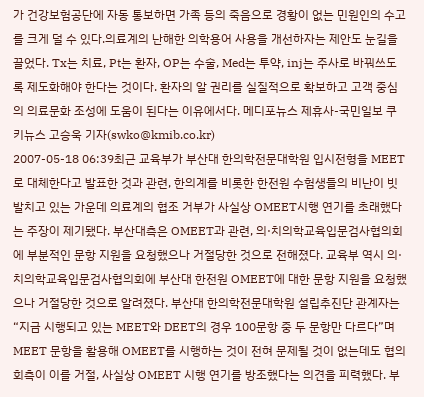가 건강보험공단에 자동 통보하면 가족 등의 죽음으로 경황이 없는 민원인의 수고를 크게 덜 수 있다.의료계의 난해한 의학용어 사용을 개선하자는 제안도 눈길을 끌었다. Tx는 치료, Pt는 환자, OP는 수술, Med는 투약, inj는 주사로 바꿔쓰도록 제도화해야 한다는 것이다. 환자의 알 권리를 실질적으로 확보하고 고객 중심의 의료문화 조성에 도움이 된다는 이유에서다. 메디포뉴스 제휴사-국민일보 쿠키뉴스 고승욱 기자(swko@kmib.co.kr)
2007-05-18 06:39최근 교육부가 부산대 한의학전문대학원 입시전형을 MEET로 대체한다고 발표한 것과 관련, 한의계를 비롯한 한전원 수험생들의 비난이 빗발치고 있는 가운데 의료계의 협조 거부가 사실상 OMEET시행 연기를 초래했다는 주장이 제기됐다. 부산대측은 OMEET과 관련, 의·치의학교육입문검사협의회에 부분적인 문항 지원을 요청했으나 거절당한 것으로 전해졌다. 교육부 역시 의·치의학교육입문검사협의회에 부산대 한전원 OMEET에 대한 문항 지원을 요청했으나 거절당한 것으로 알려졌다. 부산대 한의학전문대학원 설립추진단 관계자는 “지금 시행되고 있는 MEET와 DEET의 경우 100문항 중 두 문항만 다르다”며 MEET 문항을 활용해 OMEET를 시행하는 것이 전혀 문제될 것이 없는데도 협의회측이 이를 거절, 사실상 OMEET 시행 연기를 방조했다는 의견을 피력했다. 부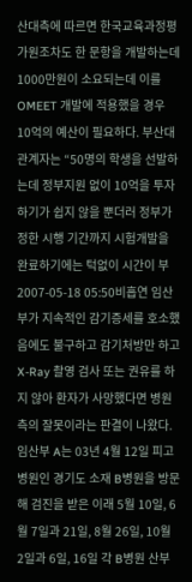산대측에 따르면 한국교육과정평가원조차도 한 문항을 개발하는데 1000만원이 소요되는데 이를 OMEET 개발에 적용했을 경우 10억의 예산이 필요하다. 부산대 관계자는 “50명의 학생을 선발하는데 정부지원 없이 10억을 투자하기가 쉽지 않을 뿐더러 정부가 정한 시행 기간까지 시험개발을 완료하기에는 턱없이 시간이 부
2007-05-18 05:50비흡연 임산부가 지속적인 감기증세를 호소했음에도 불구하고 감기처방만 하고 X-Ray 촬영 검사 또는 권유를 하지 않아 환자가 사망했다면 병원측의 잘못이라는 판결이 나왔다.임산부 A는 03년 4월 12일 피고병원인 경기도 소재 B병원을 방문해 검진을 받은 이래 5월 10일, 6월 7일과 21일, 8월 26일, 10월 2일과 6일, 16일 각 B병원 산부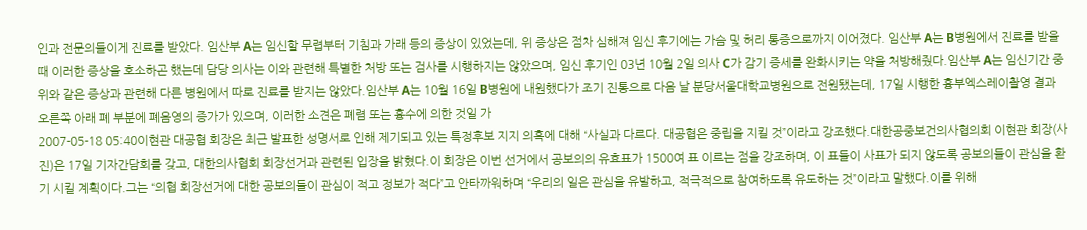인과 전문의들이게 진료를 받았다. 임산부 A는 임신할 무렵부터 기침과 가래 등의 증상이 있었는데, 위 증상은 점차 심해져 임신 후기에는 가슴 및 허리 통증으로까지 이어졌다. 임산부 A는 B병원에서 진료를 받을 때 이러한 증상을 호소하곤 했는데 담당 의사는 이와 관련해 특별한 처방 또는 검사를 시행하지는 않았으며, 임신 후기인 03년 10월 2일 의사 C가 감기 증세를 완화시키는 약을 처방해줬다.임산부 A는 임신기간 중 위와 같은 증상과 관련해 다른 병원에서 따로 진료를 받지는 않았다.임산부 A는 10월 16일 B병원에 내원했다가 조기 진통으로 다음 날 분당서울대학교병원으로 전원됐는데, 17일 시행한 흉부엑스레이촬영 결과 오른쪽 아래 폐 부분에 폐음영의 증가가 있으며, 이러한 소견은 폐렴 또는 흉수에 의한 것일 가
2007-05-18 05:40이현관 대공협 회장은 최근 발표한 성명서로 인해 제기되고 있는 특정후보 지지 의혹에 대해 “사실과 다르다. 대공협은 중립을 지킬 것”이라고 강조했다.대한공중보건의사협의회 이현관 회장(사진)은 17일 기자간담회를 갖고, 대한의사협회 회장선거과 관련된 입장을 밝혔다.이 회장은 이번 선거에서 공보의의 유효표가 1500여 표 이르는 점을 강조하며, 이 표들이 사표가 되지 않도록 공보의들이 관심을 환기 시킬 계획이다.그는 “의협 회장선거에 대한 공보의들이 관심이 적고 정보가 적다”고 안타까워하며 “우리의 일은 관심을 유발하고, 적극적으로 참여하도록 유도하는 것”이라고 말했다.이를 위해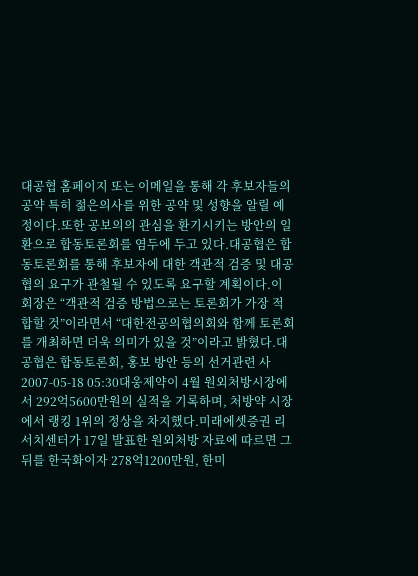대공협 홈페이지 또는 이메일을 통해 각 후보자들의 공약 특히 젊은의사를 위한 공약 및 성향을 알릴 예정이다.또한 공보의의 관심을 환기시키는 방안의 일환으로 합동토론회를 염두에 두고 있다.대공협은 합동토론회를 통해 후보자에 대한 객관적 검증 및 대공협의 요구가 관철될 수 있도록 요구할 계획이다.이 회장은 “객관적 검증 방법으로는 토론회가 가장 적합할 것”이라면서 “대한전공의협의회와 함께 토론회를 개최하면 더욱 의미가 있을 것”이라고 밝혔다.대공협은 합동토론회, 홍보 방안 등의 선거관련 사
2007-05-18 05:30대웅제약이 4월 원외처방시장에서 292억5600만원의 실적을 기록하며, 처방약 시장에서 랭킹 1위의 정상을 차지했다.미래에셋증권 리서치센터가 17일 발표한 원외처방 자료에 따르면 그 뒤를 한국화이자 278억1200만원, 한미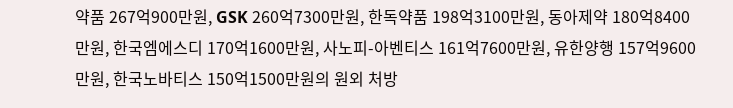약품 267억900만원, GSK 260억7300만원, 한독약품 198억3100만원, 동아제약 180억8400만원, 한국엠에스디 170억1600만원, 사노피-아벤티스 161억7600만원, 유한양행 157억9600만원, 한국노바티스 150억1500만원의 원외 처방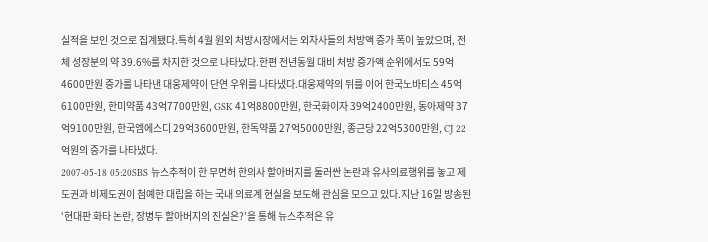실적을 보인 것으로 집계됐다.특히 4월 원외 처방시장에서는 외자사들의 처방액 증가 폭이 높았으며, 전체 성장분의 약 39.6%를 차지한 것으로 나타났다.한편 전년동월 대비 처방 증가액 순위에서도 59억4600만원 증가를 나타낸 대웅제약이 단연 우위를 나타냈다.대웅제약의 뒤를 이어 한국노바티스 45억6100만원, 한미약품 43억7700만원, GSK 41억8800만원, 한국화이자 39억2400만원, 동아제약 37억9100만원, 한국엠에스디 29억3600만원, 한독약품 27억5000만원, 종근당 22억5300만원, CJ 22억원의 증가를 나타냈다.
2007-05-18 05:20SBS 뉴스추적이 한 무면허 한의사 할아버지를 둘러싼 논란과 유사의료행위를 놓고 제도권과 비제도권이 첨예한 대립을 하는 국내 의료계 현실을 보도해 관심을 모으고 있다.지난 16일 방송된 ‘현대판 화타 논란, 장병두 할아버지의 진실은?’을 통해 뉴스추적은 유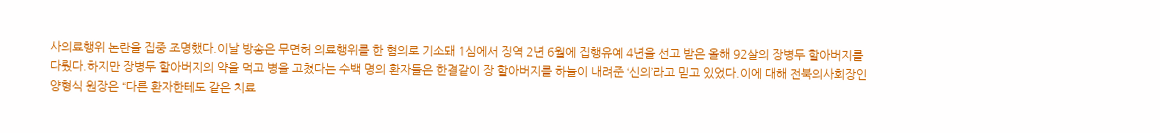사의료행위 논란을 집중 조명했다.이날 방송은 무면허 의료행위를 한 혐의로 기소돼 1심에서 징역 2년 6월에 집행유예 4년을 선고 받은 올해 92살의 장병두 할아버지를 다뤘다.하지만 장병두 할아버지의 약을 먹고 병을 고쳤다는 수백 명의 환자들은 한결같이 장 할아버지를 하늘이 내려준 ‘신의’라고 믿고 있었다.이에 대해 전북의사회장인 양형식 원장은 “다른 환자한테도 같은 치료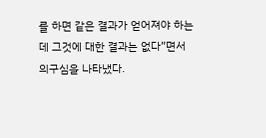를 하면 같은 결과가 얻어져야 하는데 그것에 대한 결과는 없다”면서 의구심을 나타냈다.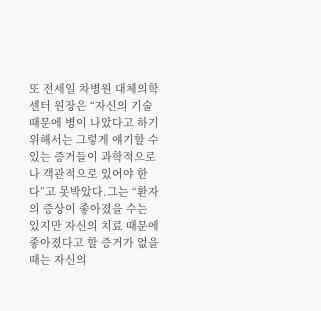또 전세일 차병원 대체의학센터 원장은 “자신의 기술 때문에 병이 나았다고 하기 위해서는 그렇게 얘기할 수 있는 증거들이 과학적으로나 객관적으로 있어야 한다”고 못박았다.그는 “환자의 증상이 좋아졌을 수는 있지만 자신의 치료 때문에 좋아졌다고 할 증거가 없을 때는 자신의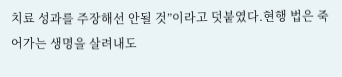치료 성과를 주장해선 안될 것”이라고 덧붙였다.현행 법은 죽어가는 생명을 살려내도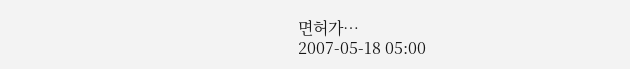면허가…
2007-05-18 05:00